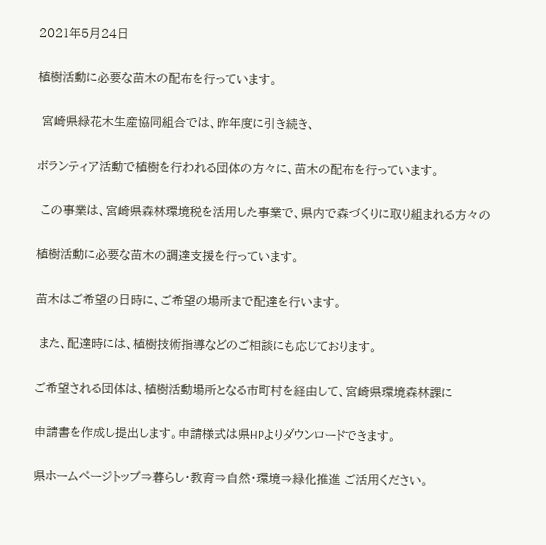2021年5月24日

植樹活動に必要な苗木の配布を行っています。

 宮崎県緑花木生産協同組合では、昨年度に引き続き、

ボランティア活動で植樹を行われる団体の方々に、苗木の配布を行っています。

 この事業は、宮崎県森林環境税を活用した事業で、県内で森づくりに取り組まれる方々の

植樹活動に必要な苗木の調達支援を行っています。

苗木はご希望の日時に、ご希望の場所まで配達を行います。

 また、配達時には、植樹技術指導などのご相談にも応じております。

ご希望される団体は、植樹活動場所となる市町村を経由して、宮崎県環境森林課に

申請書を作成し提出します。申請様式は県HPよりダウンロードできます。

県ホームページトップ⇒暮らし・教育⇒自然・環境⇒緑化推進 ご活用ください。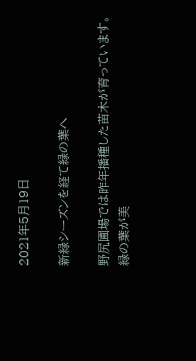2021年5月19日

新緑シーズンを経て緑の葉へ

野尻圃場では昨年播種した苗木が育っています。緑の葉が美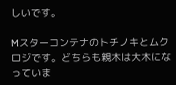しいです。

Mスターコンテナのトチノキとムクロジです。どちらも親木は大木になっていま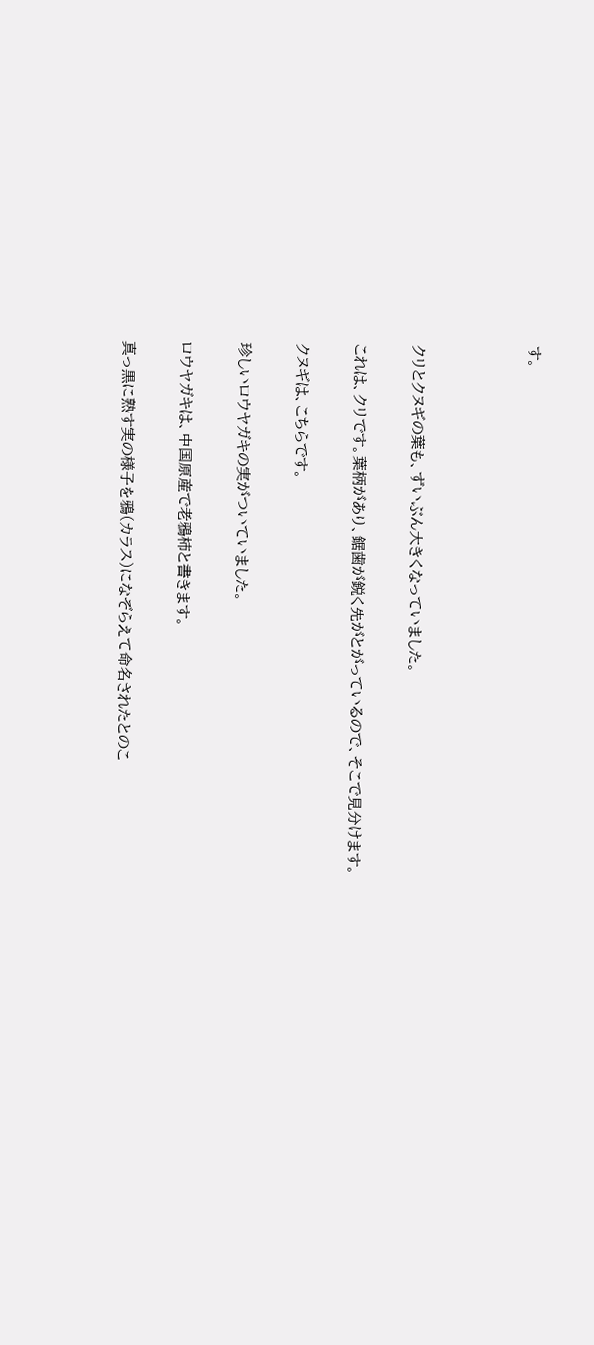す。



クリとクヌギの葉も、ずいぶん大きくなっていました。

これは、クリです。葉柄があり、鋸歯が鋭く先がとがっているので、そこで見分けます。

クヌギは、こちらです。

珍しいロウヤガキの実がついていました。

ロウヤガキは、中国原産で老鴉柿と書きます。

真っ黒に熟す実の様子を鴉(カラス)になぞらえて命名されたとのこ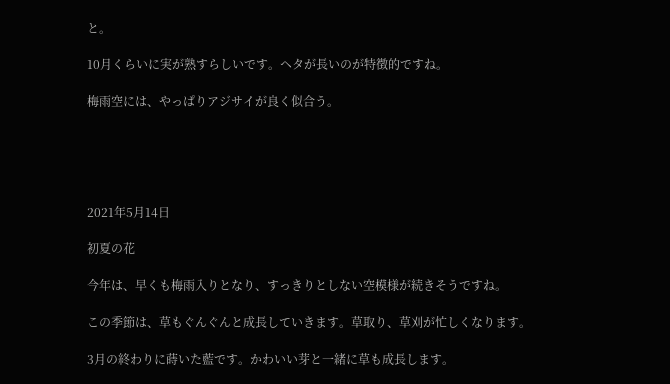と。

10月くらいに実が熟すらしいです。ヘタが長いのが特徴的ですね。

梅雨空には、やっぱりアジサイが良く似合う。





2021年5月14日

初夏の花

今年は、早くも梅雨入りとなり、すっきりとしない空模様が続きそうですね。

この季節は、草もぐんぐんと成長していきます。草取り、草刈が忙しくなります。

3月の終わりに蒔いた藍です。かわいい芽と一緒に草も成長します。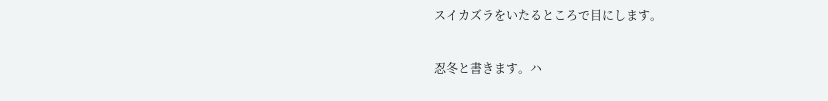スイカズラをいたるところで目にします。

忍冬と書きます。ハ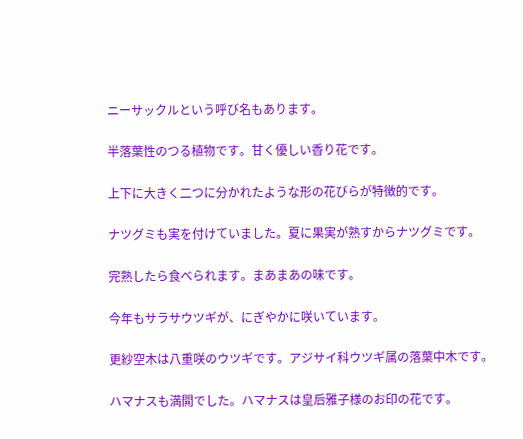ニーサックルという呼び名もあります。

半落葉性のつる植物です。甘く優しい香り花です。

上下に大きく二つに分かれたような形の花びらが特徴的です。

ナツグミも実を付けていました。夏に果実が熟すからナツグミです。

完熟したら食べられます。まあまあの味です。

今年もサラサウツギが、にぎやかに咲いています。

更紗空木は八重咲のウツギです。アジサイ科ウツギ属の落葉中木です。

ハマナスも満開でした。ハマナスは皇后雅子様のお印の花です。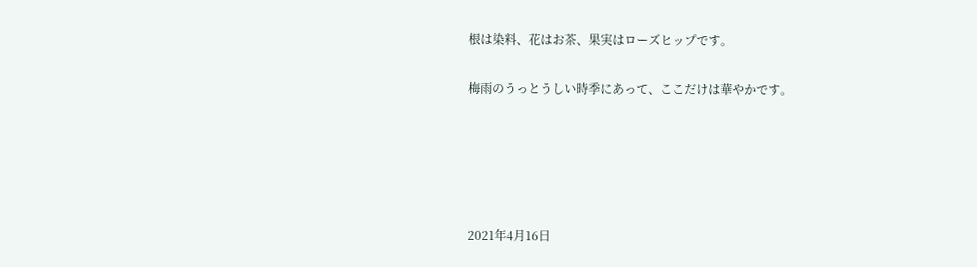根は染料、花はお茶、果実はローズヒップです。

梅雨のうっとうしい時季にあって、ここだけは華やかです。





2021年4月16日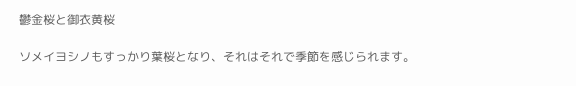鬱金桜と御衣黄桜

ソメイヨシノもすっかり葉桜となり、それはそれで季節を感じられます。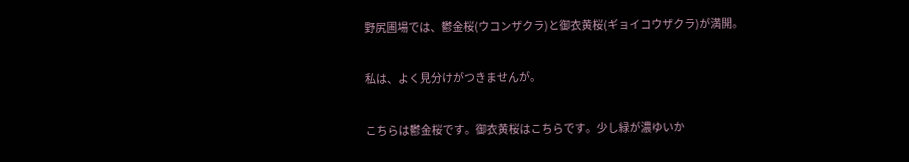野尻圃場では、鬱金桜(ウコンザクラ)と御衣黄桜(ギョイコウザクラ)が満開。

私は、よく見分けがつきませんが。

こちらは鬱金桜です。御衣黄桜はこちらです。少し緑が濃ゆいか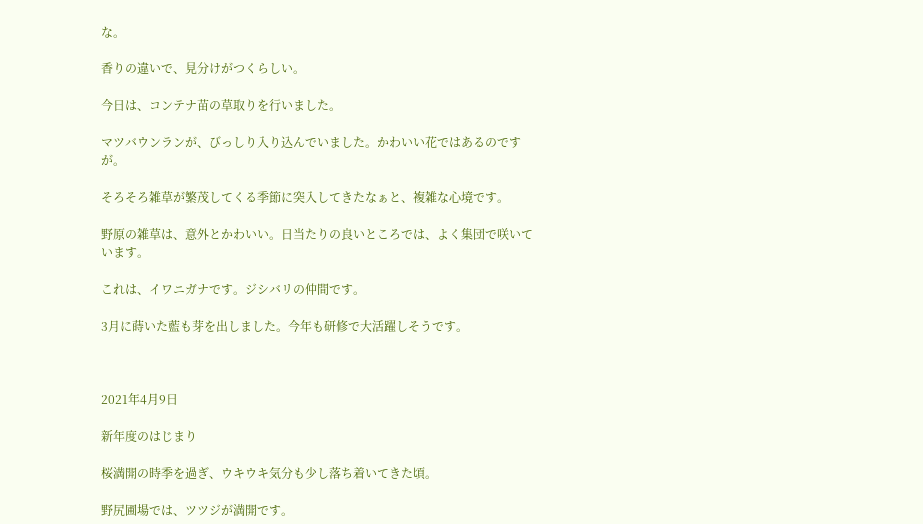な。

香りの違いで、見分けがつくらしい。

今日は、コンテナ苗の草取りを行いました。

マツバウンランが、びっしり入り込んでいました。かわいい花ではあるのですが。

そろそろ雑草が繁茂してくる季節に突入してきたなぁと、複雑な心境です。

野原の雑草は、意外とかわいい。日当たりの良いところでは、よく集団で咲いています。

これは、イワニガナです。ジシバリの仲間です。

3月に蒔いた藍も芽を出しました。今年も研修で大活躍しそうです。



2021年4月9日

新年度のはじまり

桜満開の時季を過ぎ、ウキウキ気分も少し落ち着いてきた頃。

野尻圃場では、ツツジが満開です。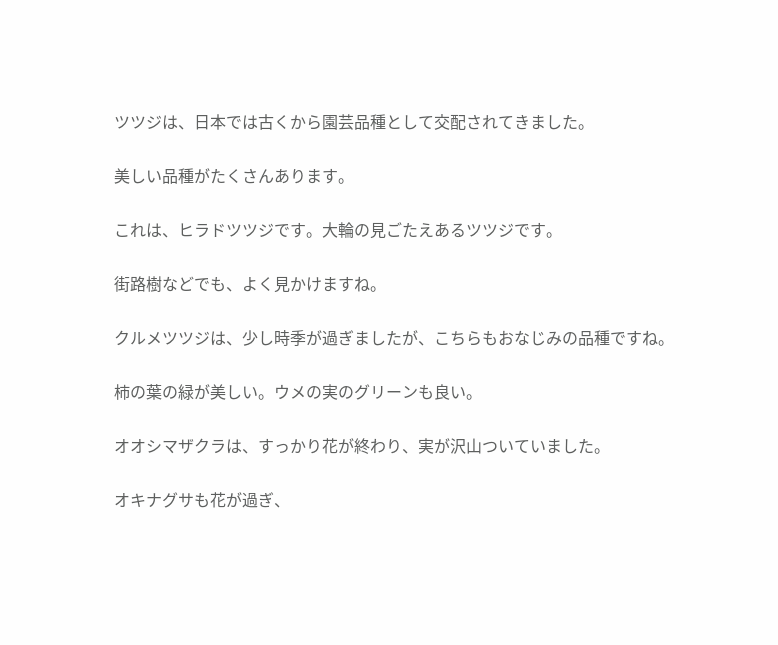ツツジは、日本では古くから園芸品種として交配されてきました。

美しい品種がたくさんあります。

これは、ヒラドツツジです。大輪の見ごたえあるツツジです。

街路樹などでも、よく見かけますね。

クルメツツジは、少し時季が過ぎましたが、こちらもおなじみの品種ですね。

柿の葉の緑が美しい。ウメの実のグリーンも良い。

オオシマザクラは、すっかり花が終わり、実が沢山ついていました。

オキナグサも花が過ぎ、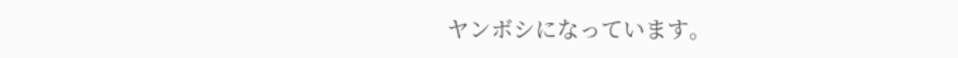ヤンボシになっています。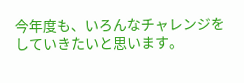今年度も、いろんなチャレンジをしていきたいと思います。